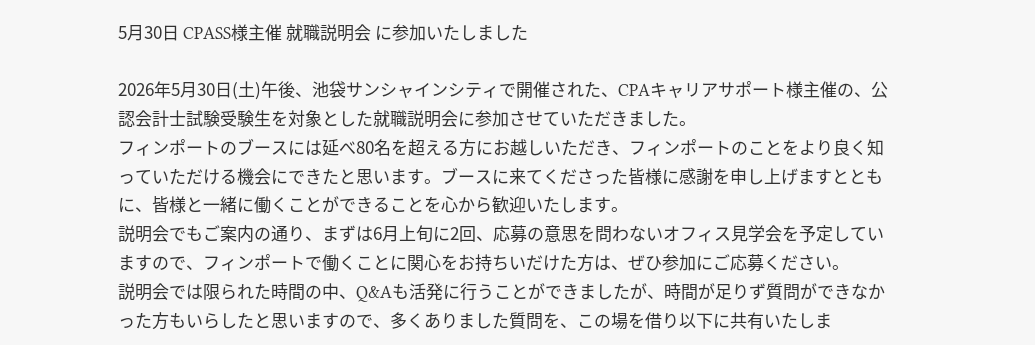5月30日 CPASS様主催 就職説明会 に参加いたしました

2026年5月30日(土)午後、池袋サンシャインシティで開催された、CPAキャリアサポート様主催の、公認会計士試験受験生を対象とした就職説明会に参加させていただきました。
フィンポートのブースには延べ80名を超える方にお越しいただき、フィンポートのことをより良く知っていただける機会にできたと思います。ブースに来てくださった皆様に感謝を申し上げますとともに、皆様と一緒に働くことができることを心から歓迎いたします。
説明会でもご案内の通り、まずは6月上旬に2回、応募の意思を問わないオフィス見学会を予定していますので、フィンポートで働くことに関心をお持ちいだけた方は、ぜひ参加にご応募ください。
説明会では限られた時間の中、Q&Aも活発に行うことができましたが、時間が足りず質問ができなかった方もいらしたと思いますので、多くありました質問を、この場を借り以下に共有いたしま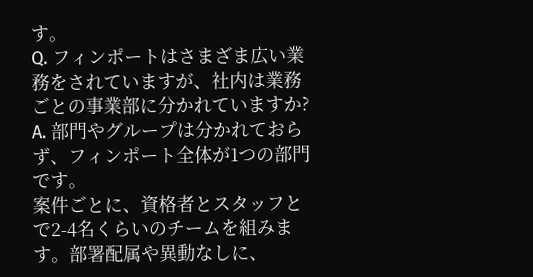す。
Q. フィンポートはさまざま広い業務をされていますが、社内は業務ごとの事業部に分かれていますか?
A. 部門やグループは分かれておらず、フィンポート全体が1つの部門です。
案件ごとに、資格者とスタッフとで2-4名くらいのチームを組みます。部署配属や異動なしに、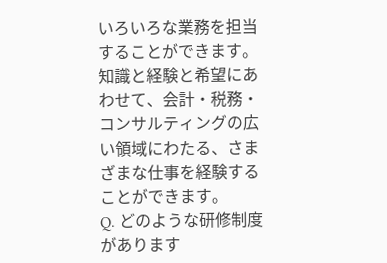いろいろな業務を担当することができます。知識と経験と希望にあわせて、会計・税務・コンサルティングの広い領域にわたる、さまざまな仕事を経験することができます。
Q. どのような研修制度があります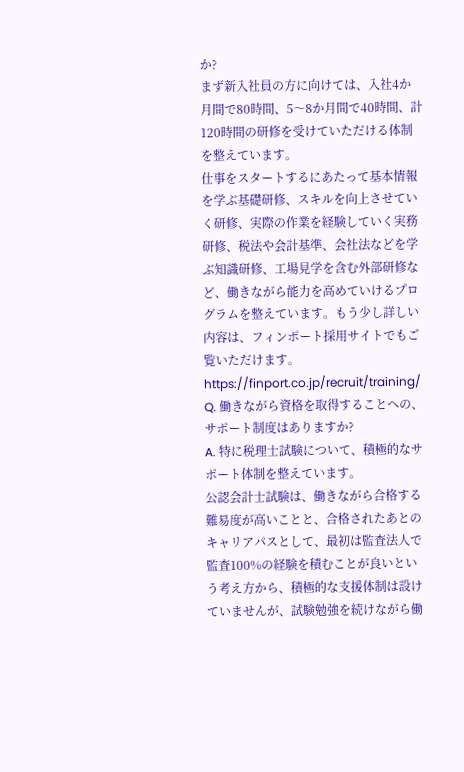か?
まず新入社員の方に向けては、入社4か月間で80時間、5〜8か月間で40時間、計120時間の研修を受けていただける体制を整えています。
仕事をスタートするにあたって基本情報を学ぶ基礎研修、スキルを向上させていく研修、実際の作業を経験していく実務研修、税法や会計基準、会社法などを学ぶ知識研修、工場見学を含む外部研修など、働きながら能力を高めていけるプログラムを整えています。もう少し詳しい内容は、フィンポート採用サイトでもご覧いただけます。https://finport.co.jp/recruit/training/
Q. 働きながら資格を取得することへの、サポート制度はありますか?
A. 特に税理士試験について、積極的なサポート体制を整えています。
公認会計士試験は、働きながら合格する難易度が高いことと、合格されたあとのキャリアパスとして、最初は監査法人で監査100%の経験を積むことが良いという考え方から、積極的な支援体制は設けていませんが、試験勉強を続けながら働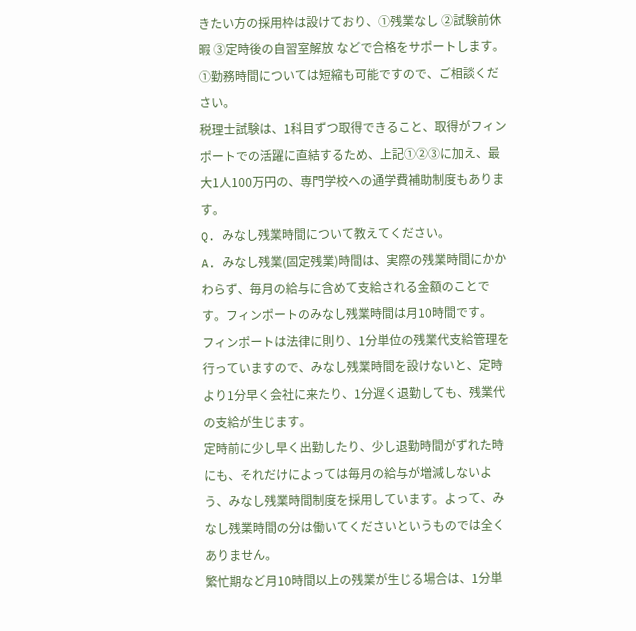きたい方の採用枠は設けており、①残業なし ②試験前休暇 ③定時後の自習室解放 などで合格をサポートします。①勤務時間については短縮も可能ですので、ご相談ください。
税理士試験は、1科目ずつ取得できること、取得がフィンポートでの活躍に直結するため、上記①②③に加え、最大1人100万円の、専門学校への通学費補助制度もあります。
Q. みなし残業時間について教えてください。
A. みなし残業(固定残業)時間は、実際の残業時間にかかわらず、毎月の給与に含めて支給される金額のことです。フィンポートのみなし残業時間は月10時間です。
フィンポートは法律に則り、1分単位の残業代支給管理を行っていますので、みなし残業時間を設けないと、定時より1分早く会社に来たり、1分遅く退勤しても、残業代の支給が生じます。
定時前に少し早く出勤したり、少し退勤時間がずれた時にも、それだけによっては毎月の給与が増減しないよう、みなし残業時間制度を採用しています。よって、みなし残業時間の分は働いてくださいというものでは全くありません。
繁忙期など月10時間以上の残業が生じる場合は、1分単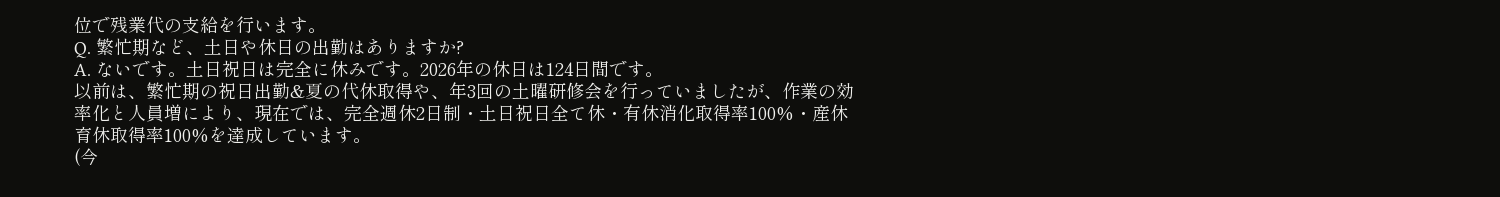位で残業代の支給を行います。
Q. 繁忙期など、土日や休日の出勤はありますか?
A. ないです。土日祝日は完全に休みです。2026年の休日は124日間です。
以前は、繁忙期の祝日出勤&夏の代休取得や、年3回の土曜研修会を行っていましたが、作業の効率化と人員増により、現在では、完全週休2日制・土日祝日全て休・有休消化取得率100%・産休育休取得率100%を達成しています。
(今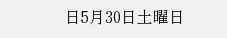日5月30日土曜日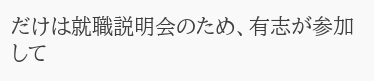だけは就職説明会のため、有志が参加して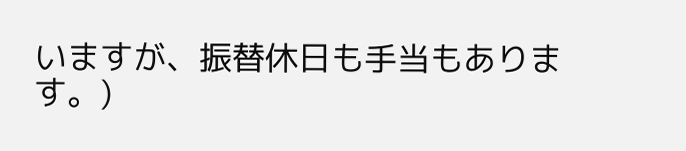いますが、振替休日も手当もあります。)